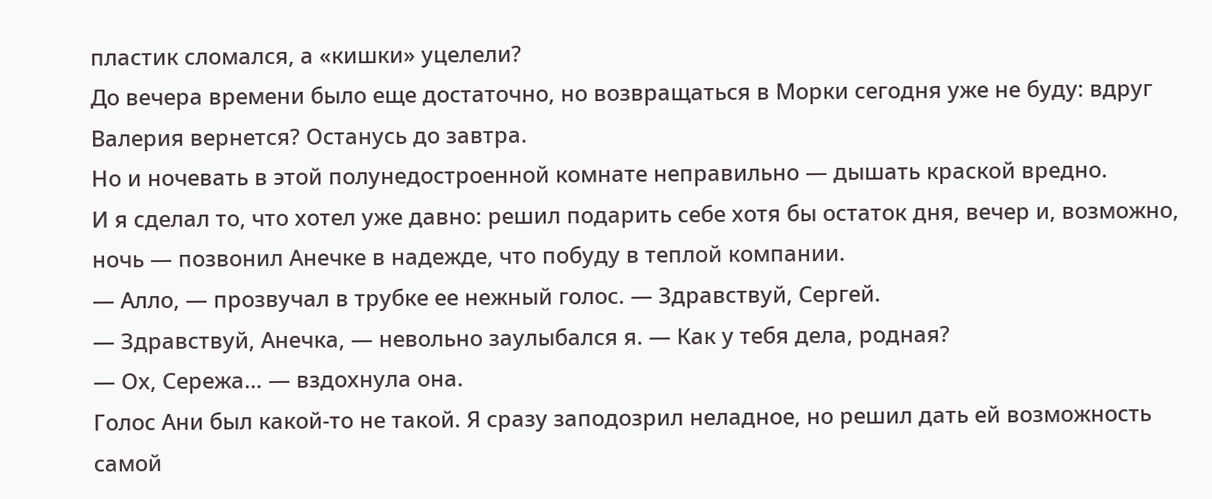пластик сломался, а «кишки» уцелели?
До вечера времени было еще достаточно, но возвращаться в Морки сегодня уже не буду: вдруг Валерия вернется? Останусь до завтра.
Но и ночевать в этой полунедостроенной комнате неправильно — дышать краской вредно.
И я сделал то, что хотел уже давно: решил подарить себе хотя бы остаток дня, вечер и, возможно, ночь — позвонил Анечке в надежде, что побуду в теплой компании.
— Алло, — прозвучал в трубке ее нежный голос. — Здравствуй, Сергей.
— Здравствуй, Анечка, — невольно заулыбался я. — Как у тебя дела, родная?
— Ох, Сережа… — вздохнула она.
Голос Ани был какой-то не такой. Я сразу заподозрил неладное, но решил дать ей возможность самой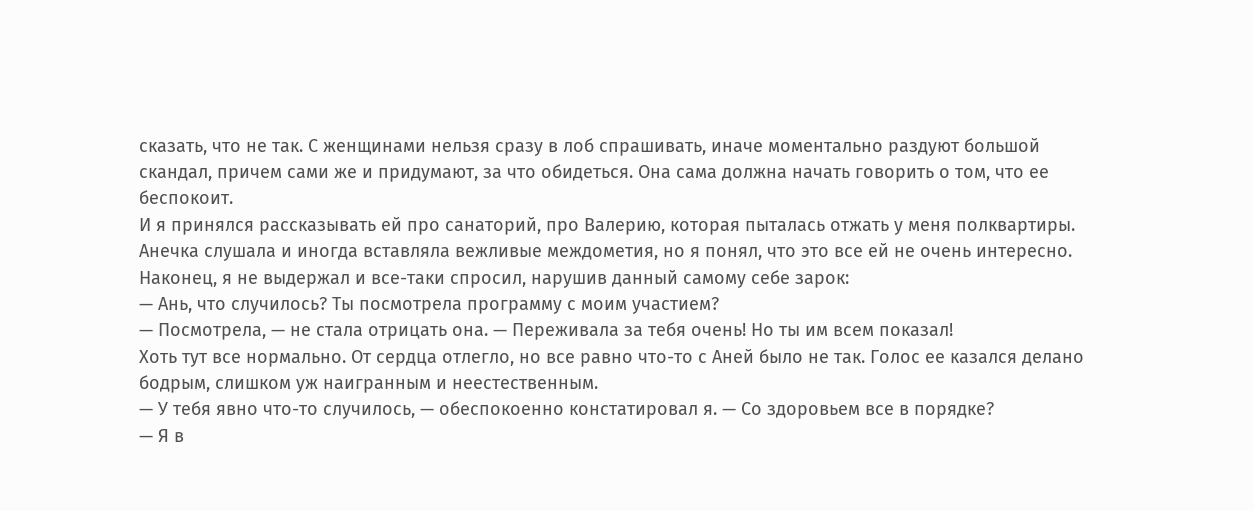сказать, что не так. С женщинами нельзя сразу в лоб спрашивать, иначе моментально раздуют большой скандал, причем сами же и придумают, за что обидеться. Она сама должна начать говорить о том, что ее беспокоит.
И я принялся рассказывать ей про санаторий, про Валерию, которая пыталась отжать у меня полквартиры. Анечка слушала и иногда вставляла вежливые междометия, но я понял, что это все ей не очень интересно. Наконец, я не выдержал и все-таки спросил, нарушив данный самому себе зарок:
— Ань, что случилось? Ты посмотрела программу с моим участием?
— Посмотрела, — не стала отрицать она. — Переживала за тебя очень! Но ты им всем показал!
Хоть тут все нормально. От сердца отлегло, но все равно что-то с Аней было не так. Голос ее казался делано бодрым, слишком уж наигранным и неестественным.
— У тебя явно что-то случилось, — обеспокоенно констатировал я. — Со здоровьем все в порядке?
— Я в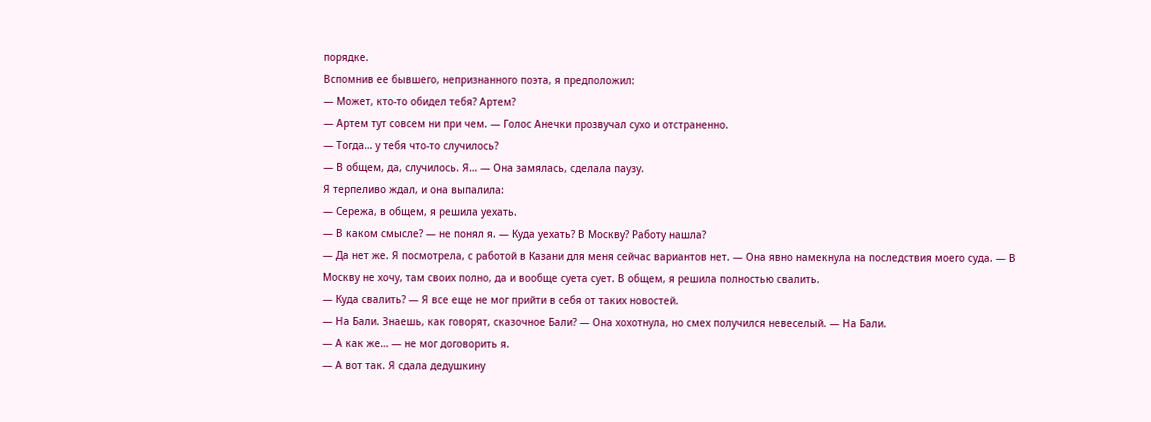порядке.
Вспомнив ее бывшего, непризнанного поэта, я предположил:
— Может, кто-то обидел тебя? Артем?
— Артем тут совсем ни при чем. — Голос Анечки прозвучал сухо и отстраненно.
— Тогда… у тебя что-то случилось?
— В общем, да, случилось. Я… — Она замялась, сделала паузу.
Я терпеливо ждал, и она выпалила:
— Сережа, в общем, я решила уехать.
— В каком смысле? — не понял я. — Куда уехать? В Москву? Работу нашла?
— Да нет же. Я посмотрела, с работой в Казани для меня сейчас вариантов нет. — Она явно намекнула на последствия моего суда. — В Москву не хочу, там своих полно, да и вообще суета сует. В общем, я решила полностью свалить.
— Куда свалить? — Я все еще не мог прийти в себя от таких новостей.
— На Бали. Знаешь, как говорят, сказочное Бали? — Она хохотнула, но смех получился невеселый. — На Бали.
— А как же… — не мог договорить я.
— А вот так. Я сдала дедушкину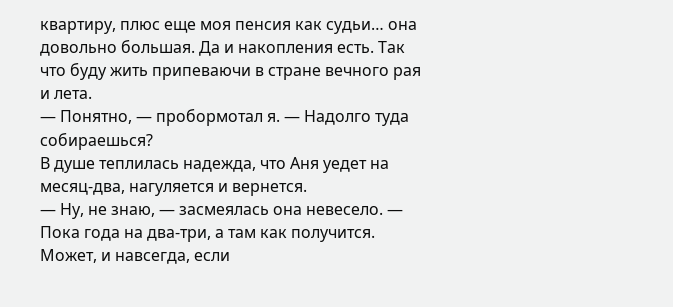квартиру, плюс еще моя пенсия как судьи… она довольно большая. Да и накопления есть. Так что буду жить припеваючи в стране вечного рая и лета.
— Понятно, — пробормотал я. — Надолго туда собираешься?
В душе теплилась надежда, что Аня уедет на месяц-два, нагуляется и вернется.
— Ну, не знаю, — засмеялась она невесело. — Пока года на два-три, а там как получится. Может, и навсегда, если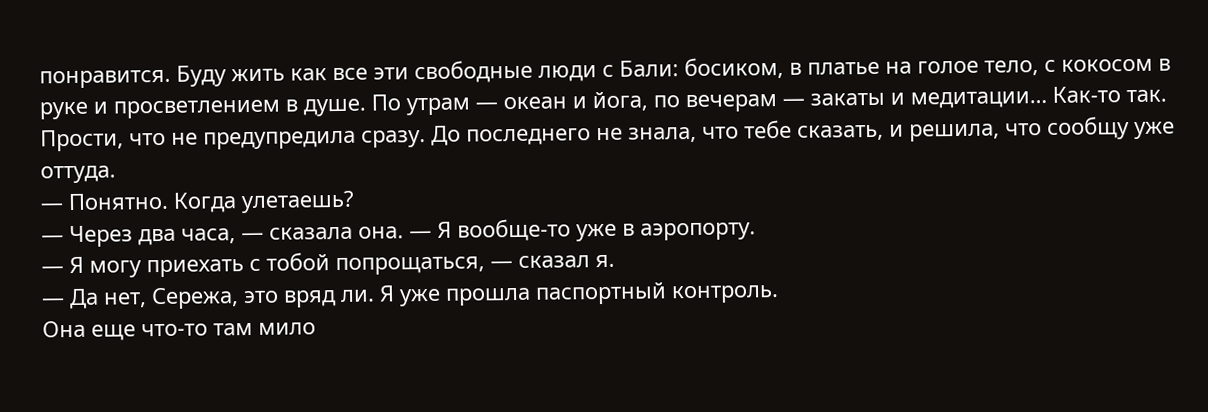понравится. Буду жить как все эти свободные люди с Бали: босиком, в платье на голое тело, с кокосом в руке и просветлением в душе. По утрам — океан и йога, по вечерам — закаты и медитации… Как-то так. Прости, что не предупредила сразу. До последнего не знала, что тебе сказать, и решила, что сообщу уже оттуда.
— Понятно. Когда улетаешь?
— Через два часа, — сказала она. — Я вообще-то уже в аэропорту.
— Я могу приехать с тобой попрощаться, — сказал я.
— Да нет, Сережа, это вряд ли. Я уже прошла паспортный контроль.
Она еще что-то там мило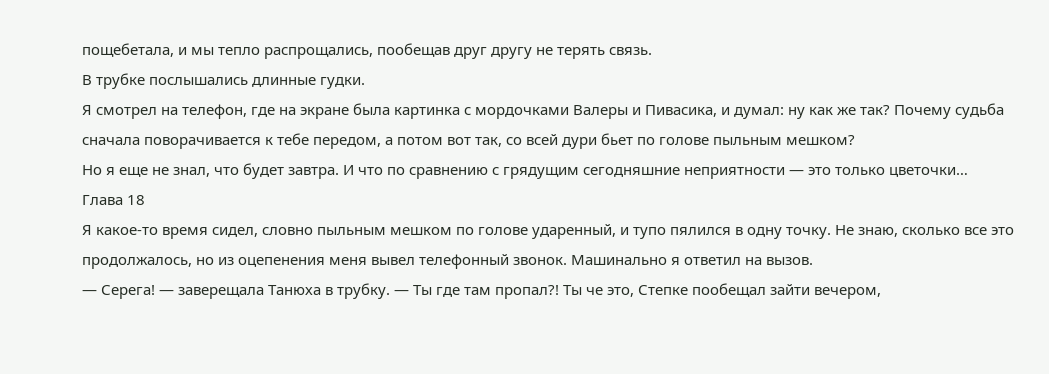пощебетала, и мы тепло распрощались, пообещав друг другу не терять связь.
В трубке послышались длинные гудки.
Я смотрел на телефон, где на экране была картинка с мордочками Валеры и Пивасика, и думал: ну как же так? Почему судьба сначала поворачивается к тебе передом, а потом вот так, со всей дури бьет по голове пыльным мешком?
Но я еще не знал, что будет завтра. И что по сравнению с грядущим сегодняшние неприятности — это только цветочки…
Глава 18
Я какое-то время сидел, словно пыльным мешком по голове ударенный, и тупо пялился в одну точку. Не знаю, сколько все это продолжалось, но из оцепенения меня вывел телефонный звонок. Машинально я ответил на вызов.
— Серега! — заверещала Танюха в трубку. — Ты где там пропал?! Ты че это, Степке пообещал зайти вечером,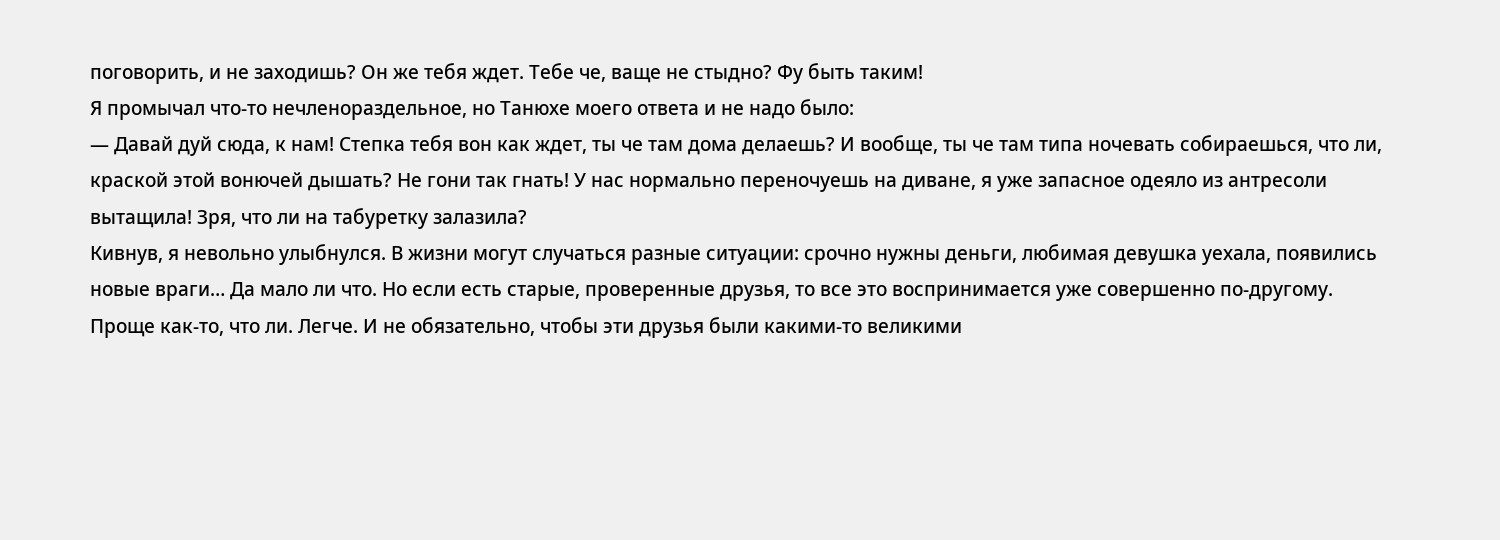поговорить, и не заходишь? Он же тебя ждет. Тебе че, ваще не стыдно? Фу быть таким!
Я промычал что-то нечленораздельное, но Танюхе моего ответа и не надо было:
— Давай дуй сюда, к нам! Степка тебя вон как ждет, ты че там дома делаешь? И вообще, ты че там типа ночевать собираешься, что ли, краской этой вонючей дышать? Не гони так гнать! У нас нормально переночуешь на диване, я уже запасное одеяло из антресоли вытащила! Зря, что ли на табуретку залазила?
Кивнув, я невольно улыбнулся. В жизни могут случаться разные ситуации: срочно нужны деньги, любимая девушка уехала, появились новые враги… Да мало ли что. Но если есть старые, проверенные друзья, то все это воспринимается уже совершенно по-другому. Проще как-то, что ли. Легче. И не обязательно, чтобы эти друзья были какими-то великими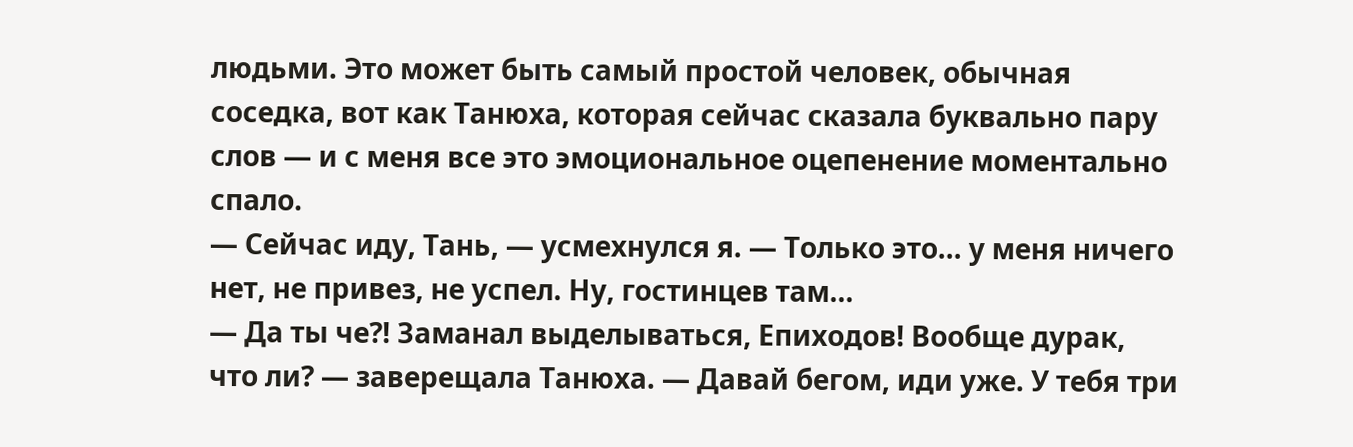людьми. Это может быть самый простой человек, обычная соседка, вот как Танюха, которая сейчас сказала буквально пару слов — и с меня все это эмоциональное оцепенение моментально спало.
— Сейчас иду, Тань, — усмехнулся я. — Только это… у меня ничего нет, не привез, не успел. Ну, гостинцев там…
— Да ты че?! Заманал выделываться, Епиходов! Вообще дурак, что ли? — заверещала Танюха. — Давай бегом, иди уже. У тебя три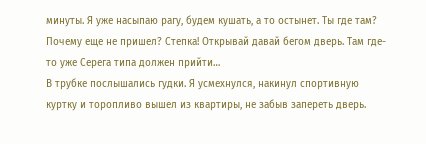минуты. Я уже насыпаю рагу, будем кушать, а то остынет. Ты где там? Почему еще не пришел? Степка! Открывай давай бегом дверь. Там где-то уже Серега типа должен прийти…
В трубке послышались гудки. Я усмехнулся, накинул спортивную куртку и торопливо вышел из квартиры, не забыв запереть дверь.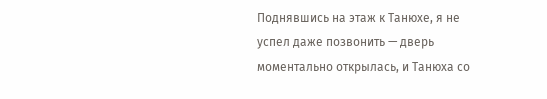Поднявшись на этаж к Танюхе, я не успел даже позвонить — дверь моментально открылась, и Танюха со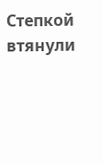Степкой втянули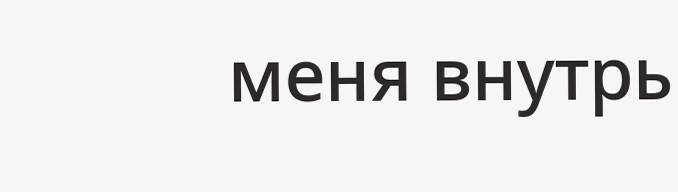меня внутрь